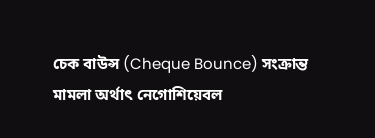চেক বাউন্স (Cheque Bounce) সংক্রান্ত মামলা অর্থাৎ নেগোশিয়েবল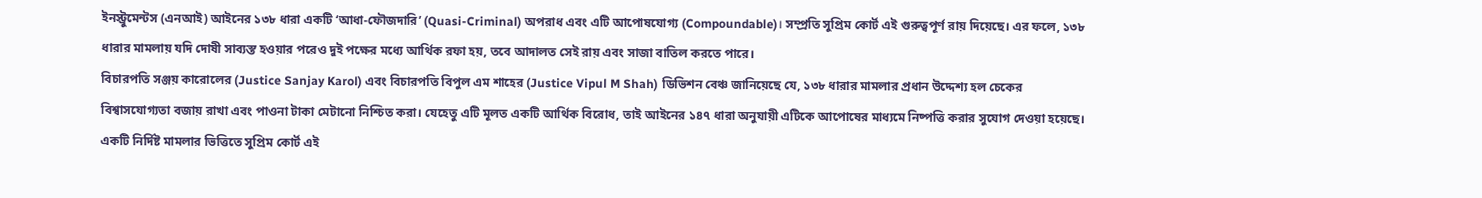ইনস্ট্রুমেন্টস (এনআই) আইনের ১৩৮ ধারা একটি ‘আধা-ফৌজদারি’ (Quasi-Criminal) অপরাধ এবং এটি আপোষযোগ্য (Compoundable)। সম্প্রতি সুপ্রিম কোর্ট এই গুরুত্বপূর্ণ রায় দিয়েছে। এর ফলে, ১৩৮ ধারার মামলায় যদি দোষী সাব্যস্ত হওয়ার পরেও দুই পক্ষের মধ্যে আর্থিক রফা হয়, তবে আদালত সেই রায় এবং সাজা বাতিল করতে পারে।
বিচারপতি সঞ্জয় কারোলের (Justice Sanjay Karol) এবং বিচারপতি বিপুল এম শাহের (Justice Vipul M Shah) ডিভিশন বেঞ্চ জানিয়েছে যে, ১৩৮ ধারার মামলার প্রধান উদ্দেশ্য হল চেকের বিশ্বাসযোগ্যতা বজায় রাখা এবং পাওনা টাকা মেটানো নিশ্চিত করা। যেহেতু এটি মূলত একটি আর্থিক বিরোধ, তাই আইনের ১৪৭ ধারা অনুযায়ী এটিকে আপোষের মাধ্যমে নিষ্পত্তি করার সুযোগ দেওয়া হয়েছে।
একটি নির্দিষ্ট মামলার ভিত্তিতে সুপ্রিম কোর্ট এই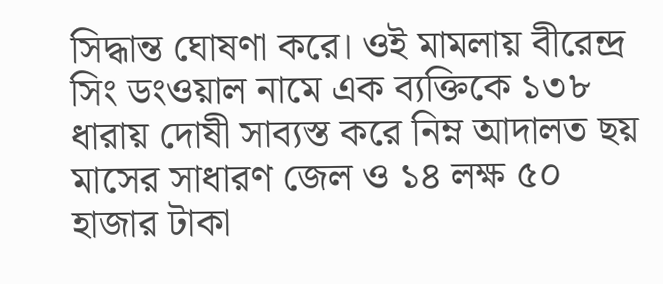সিদ্ধান্ত ঘোষণা করে। ওই মামলায় বীরেন্দ্র সিং ডংওয়াল নামে এক ব্যক্তিকে ১৩৮ ধারায় দোষী সাব্যস্ত করে নিম্ন আদালত ছয় মাসের সাধারণ জেল ও ১৪ লক্ষ ৫০ হাজার টাকা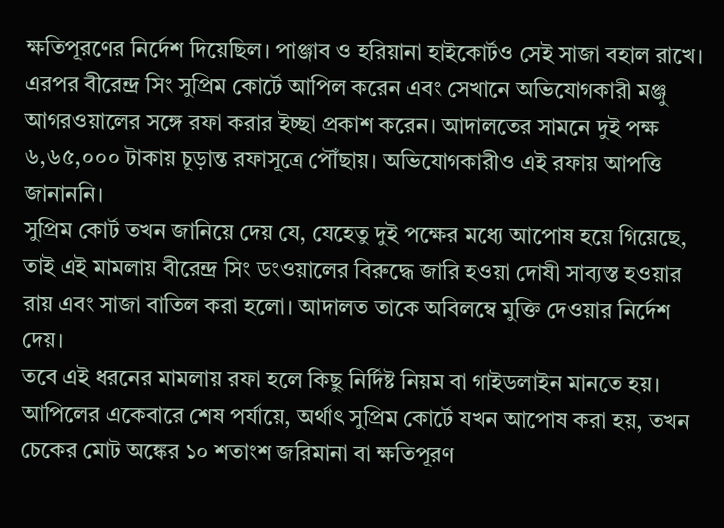ক্ষতিপূরণের নির্দেশ দিয়েছিল। পাঞ্জাব ও হরিয়ানা হাইকোর্টও সেই সাজা বহাল রাখে।
এরপর বীরেন্দ্র সিং সুপ্রিম কোর্টে আপিল করেন এবং সেখানে অভিযোগকারী মঞ্জু আগরওয়ালের সঙ্গে রফা করার ইচ্ছা প্রকাশ করেন। আদালতের সামনে দুই পক্ষ ৬,৬৫,০০০ টাকায় চূড়ান্ত রফাসূত্রে পৌঁছায়। অভিযোগকারীও এই রফায় আপত্তি জানাননি।
সুপ্রিম কোর্ট তখন জানিয়ে দেয় যে, যেহেতু দুই পক্ষের মধ্যে আপোষ হয়ে গিয়েছে, তাই এই মামলায় বীরেন্দ্র সিং ডংওয়ালের বিরুদ্ধে জারি হওয়া দোষী সাব্যস্ত হওয়ার রায় এবং সাজা বাতিল করা হলো। আদালত তাকে অবিলম্বে মুক্তি দেওয়ার নির্দেশ দেয়।
তবে এই ধরনের মামলায় রফা হলে কিছু নির্দিষ্ট নিয়ম বা গাইডলাইন মানতে হয়। আপিলের একেবারে শেষ পর্যায়ে, অর্থাৎ সুপ্রিম কোর্টে যখন আপোষ করা হয়, তখন চেকের মোট অঙ্কের ১০ শতাংশ জরিমানা বা ক্ষতিপূরণ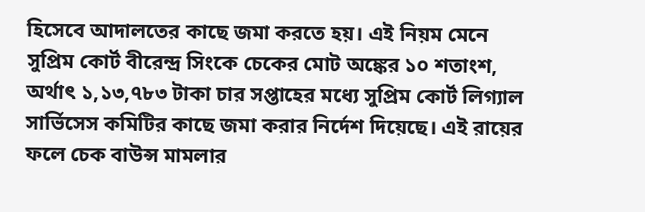হিসেবে আদালতের কাছে জমা করতে হয়। এই নিয়ম মেনে সুপ্রিম কোর্ট বীরেন্দ্র সিংকে চেকের মোট অঙ্কের ১০ শতাংশ, অর্থাৎ ১,১৩,৭৮৩ টাকা চার সপ্তাহের মধ্যে সুপ্রিম কোর্ট লিগ্যাল সার্ভিসেস কমিটির কাছে জমা করার নির্দেশ দিয়েছে। এই রায়ের ফলে চেক বাউন্স মামলার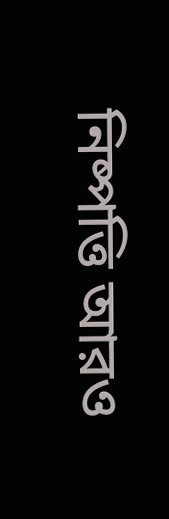নিষ্পত্তি আরও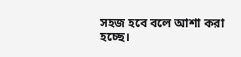সহজ হবে বলে আশা করা হচ্ছে।